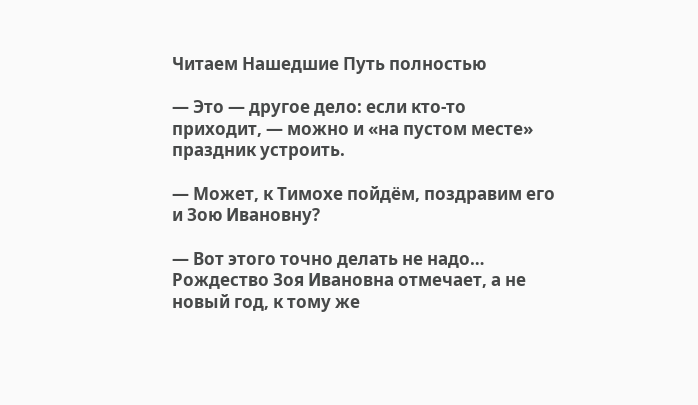Читаем Нашедшие Путь полностью

— Это — другое дело: если кто-то приходит, — можно и «на пустом месте» праздник устроить.

— Может, к Тимохе пойдём, поздравим его и Зою Ивановну?

— Вот этого точно делать не надо… Рождество Зоя Ивановна отмечает, а не новый год, к тому же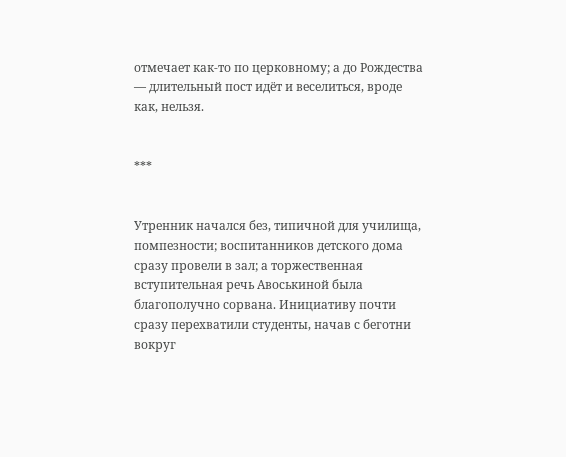отмечает как-то по церковному; а до Рождества — длительный пост идёт и веселиться, вроде как, нельзя.


***


Утренник начался без, типичной для училища, помпезности; воспитанников детского дома сразу провели в зал; а торжественная вступительная речь Авоськиной была благополучно сорвана. Инициативу почти сразу перехватили студенты, начав с беготни вокруг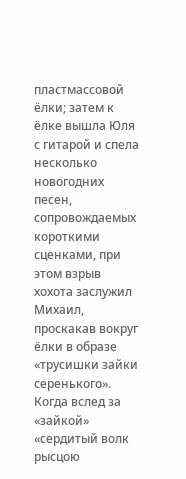пластмассовой ёлки; затем к ёлке вышла Юля с гитарой и спела несколько новогодних песен, сопровождаемых короткими сценками, при этом взрыв хохота заслужил Михаил, проскакав вокруг ёлки в образе «трусишки зайки серенького». Когда вслед за «зайкой» «сердитый волк рысцою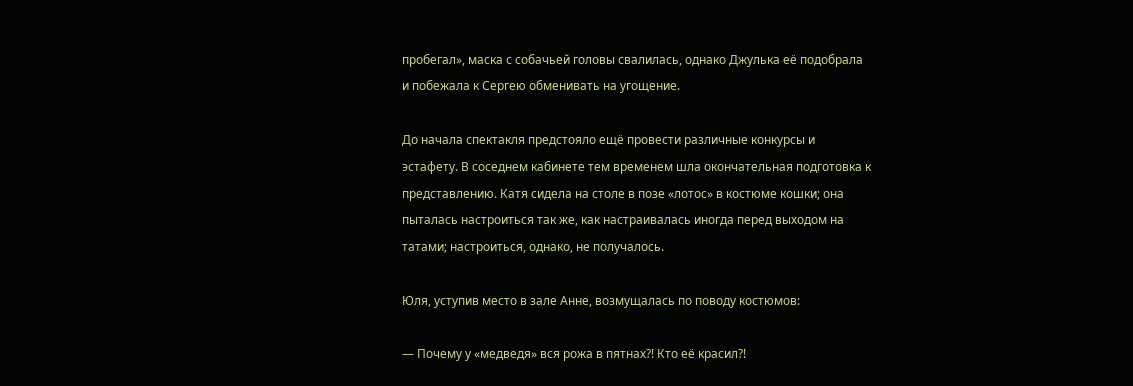пробегал», маска с собачьей головы свалилась, однако Джулька её подобрала и побежала к Сергею обменивать на угощение.

До начала спектакля предстояло ещё провести различные конкурсы и эстафету. В соседнем кабинете тем временем шла окончательная подготовка к представлению. Катя сидела на столе в позе «лотос» в костюме кошки; она пыталась настроиться так же, как настраивалась иногда перед выходом на татами; настроиться, однако, не получалось.

Юля, уступив место в зале Анне, возмущалась по поводу костюмов:

— Почему у «медведя» вся рожа в пятнах?! Кто её красил?!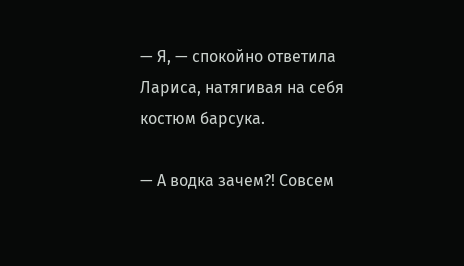— Я, — спокойно ответила Лариса, натягивая на себя костюм барсука.

— А водка зачем?! Совсем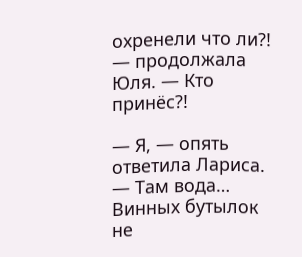охренели что ли?! — продолжала Юля. — Кто принёс?!

— Я, — опять ответила Лариса. — Там вода… Винных бутылок не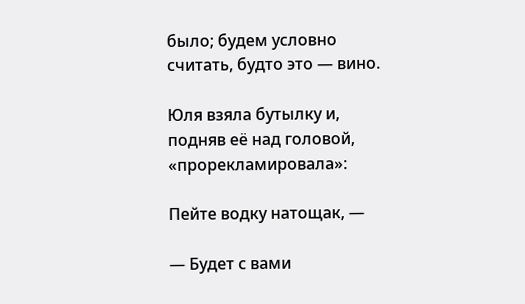было; будем условно считать, будто это — вино.

Юля взяла бутылку и, подняв её над головой, «прорекламировала»:

Пейте водку натощак, —

— Будет с вами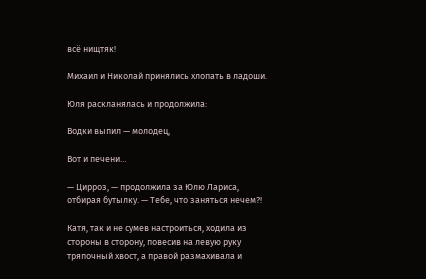всё нищтяк!

Михаил и Николай принялись хлопать в ладоши.

Юля раскланялась и продолжила:

Водки выпил — молодец,

Вот и печени…

— Цирроз, — продолжила за Юлю Лариса, отбирая бутылку. — Тебе, что заняться нечем?!

Катя, так и не сумев настроиться, ходила из стороны в сторону, повесив на левую руку тряпочный хвост, а правой размахивала и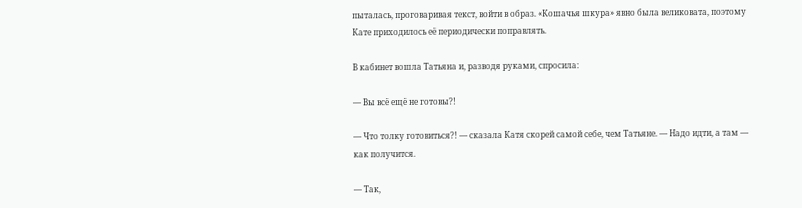пыталась, проговаривая текст, войти в образ. «Кошачья шкура» явно была великовата, поэтому Кате приходилось её периодически поправлять.

В кабинет вошла Татьяна и, разводя руками, спросила:

— Вы всё ещё не готовы?!

— Что толку готовиться?! — сказала Катя скорей самой себе, чем Татьяне. — Надо идти, а там — как получится.

— Так,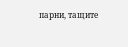парни, тащите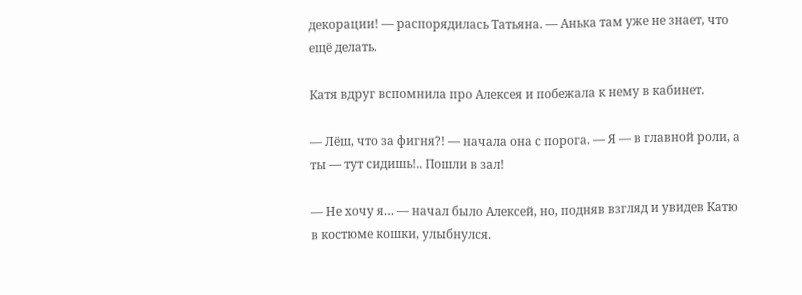декорации! — распорядилась Татьяна. — Анька там уже не знает, что ещё делать.

Катя вдруг вспомнила про Алексея и побежала к нему в кабинет.

— Лёш, что за фигня?! — начала она с порога. — Я — в главной роли, а ты — тут сидишь!.. Пошли в зал!

— Не хочу я… — начал было Алексей, но, подняв взгляд и увидев Катю в костюме кошки, улыбнулся.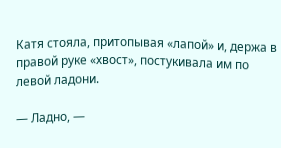Катя стояла, притопывая «лапой» и, держа в правой руке «хвост», постукивала им по левой ладони.

— Ладно, —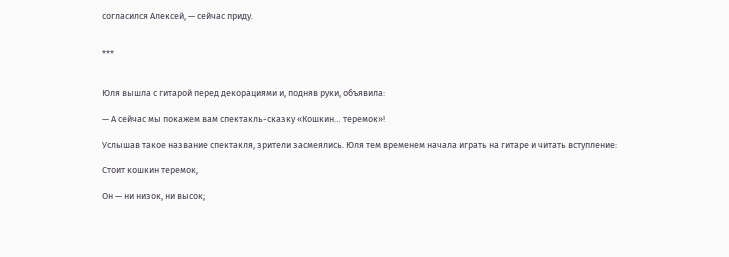согласился Алексей, — сейчас приду.


***


Юля вышла с гитарой перед декорациями и, подняв руки, объявила:

— А сейчас мы покажем вам спектакль-сказку «Кошкин… теремок»!

Услышав такое название спектакля, зрители засмеялись. Юля тем временем начала играть на гитаре и читать вступление:

Стоит кошкин теремок,

Он — ни низок, ни высок;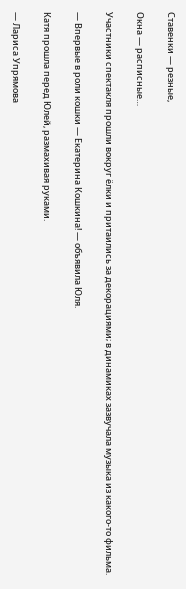Ставенки — резные,

Окна — расписные…

Участники спектакля прошли вокруг ёлки и притаились за декорациями; в динамиках зазвучала музыка из какого-то фильма.

— Впервые в роли кошки — Екатерина Кошкина! — объявила Юля.

Катя прошла перед Юлей, размахивая руками.

— Лариса Упрямова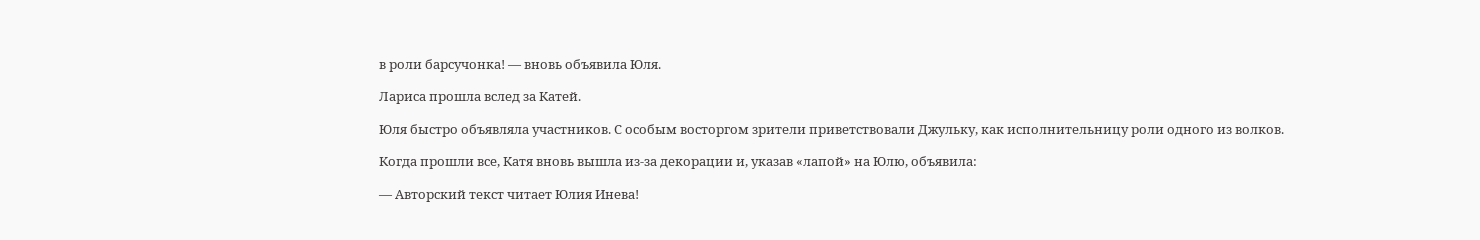в роли барсучонка! — вновь объявила Юля.

Лариса прошла вслед за Катей.

Юля быстро объявляла участников. С особым восторгом зрители приветствовали Джульку, как исполнительницу роли одного из волков.

Когда прошли все, Катя вновь вышла из-за декорации и, указав «лапой» на Юлю, объявила:

— Авторский текст читает Юлия Инева!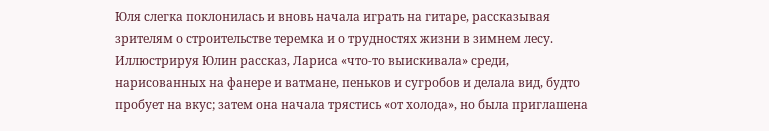Юля слегка поклонилась и вновь начала играть на гитаре, рассказывая зрителям о строительстве теремка и о трудностях жизни в зимнем лесу. Иллюстрируя Юлин рассказ, Лариса «что-то выискивала» среди, нарисованных на фанере и ватмане, пеньков и сугробов и делала вид, будто пробует на вкус; затем она начала трястись «от холода», но была приглашена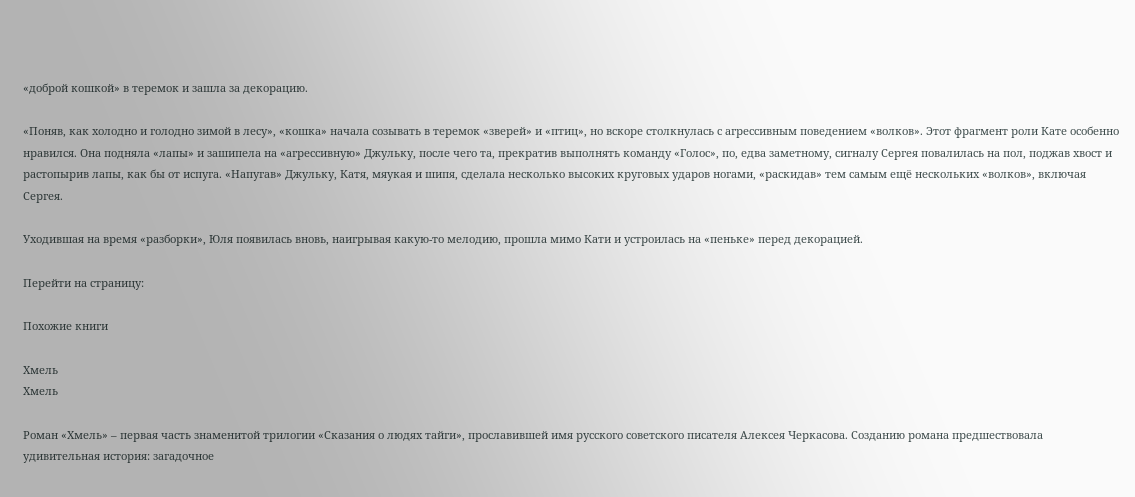«доброй кошкой» в теремок и зашла за декорацию.

«Поняв, как холодно и голодно зимой в лесу», «кошка» начала созывать в теремок «зверей» и «птиц», но вскоре столкнулась с агрессивным поведением «волков». Этот фрагмент роли Кате особенно нравился. Она подняла «лапы» и зашипела на «агрессивную» Джульку, после чего та, прекратив выполнять команду «Голос», по, едва заметному, сигналу Сергея повалилась на пол, поджав хвост и растопырив лапы, как бы от испуга. «Напугав» Джульку, Катя, мяукая и шипя, сделала несколько высоких круговых ударов ногами, «раскидав» тем самым ещё нескольких «волков», включая Сергея.

Уходившая на время «разборки», Юля появилась вновь, наигрывая какую-то мелодию, прошла мимо Кати и устроилась на «пеньке» перед декорацией.

Перейти на страницу:

Похожие книги

Хмель
Хмель

Роман «Хмель» – первая часть знаменитой трилогии «Сказания о людях тайги», прославившей имя русского советского писателя Алексея Черкасова. Созданию романа предшествовала удивительная история: загадочное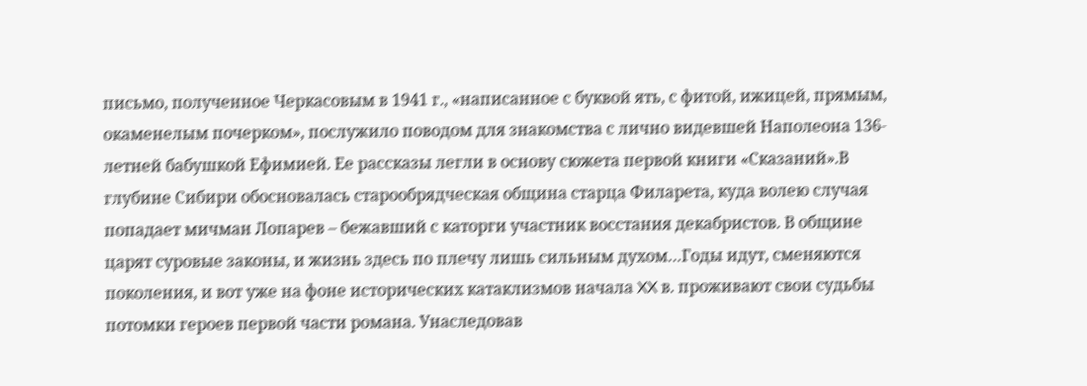письмо, полученное Черкасовым в 1941 г., «написанное с буквой ять, с фитой, ижицей, прямым, окаменелым почерком», послужило поводом для знакомства с лично видевшей Наполеона 136-летней бабушкой Ефимией. Ее рассказы легли в основу сюжета первой книги «Сказаний».В глубине Сибири обосновалась старообрядческая община старца Филарета, куда волею случая попадает мичман Лопарев – бежавший с каторги участник восстания декабристов. В общине царят суровые законы, и жизнь здесь по плечу лишь сильным духом…Годы идут, сменяются поколения, и вот уже на фоне исторических катаклизмов начала XX в. проживают свои судьбы потомки героев первой части романа. Унаследовав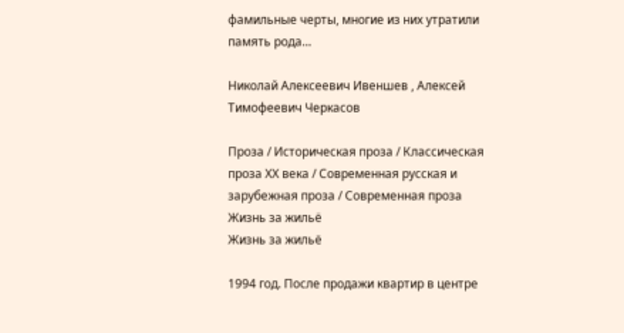фамильные черты, многие из них утратили память рода…

Николай Алексеевич Ивеншев , Алексей Тимофеевич Черкасов

Проза / Историческая проза / Классическая проза ХX века / Современная русская и зарубежная проза / Современная проза
Жизнь за жильё
Жизнь за жильё

1994 год. После продажи квартир в центре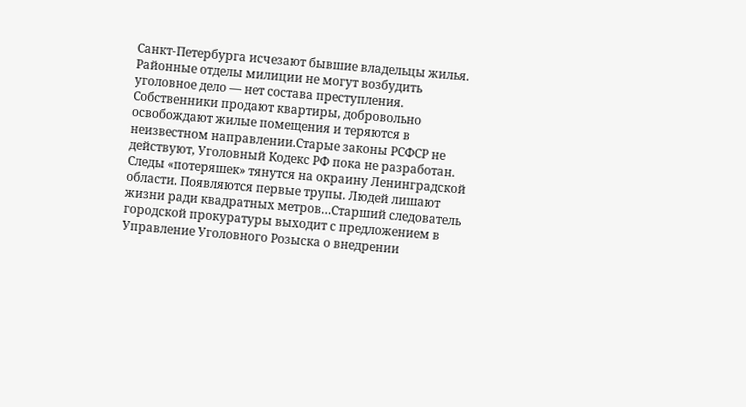Санкт-Петербурга исчезают бывшие владельцы жилья. Районные отделы милиции не могут возбудить уголовное дело — нет состава преступления. Собственники продают квартиры, добровольно освобождают жилые помещения и теряются в неизвестном направлении.Старые законы РСФСР не действуют, Уголовный Кодекс РФ пока не разработан. Следы «потеряшек» тянутся на окраину Ленинградской области. Появляются первые трупы. Людей лишают жизни ради квадратных метров…Старший следователь городской прокуратуры выходит с предложением в Управление Уголовного Розыска о внедрении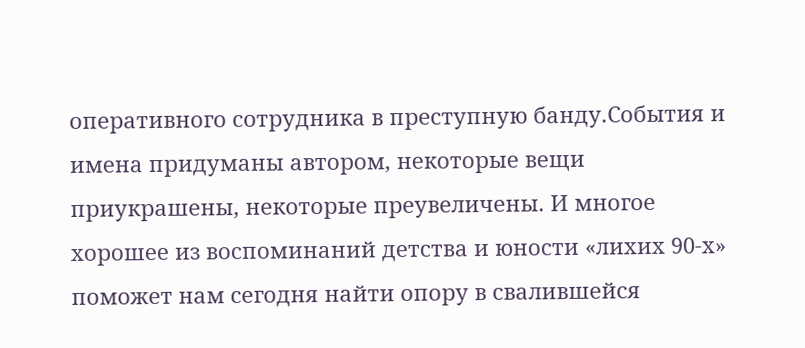оперативного сотрудника в преступную банду.События и имена придуманы автором, некоторые вещи приукрашены, некоторые преувеличены. И многое хорошее из воспоминаний детства и юности «лихих 90-х» поможет нам сегодня найти опору в свалившейся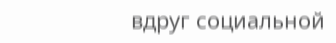вдруг социальной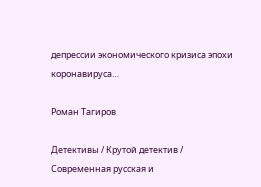депрессии экономического кризиса эпохи коронавируса…

Роман Тагиров

Детективы / Крутой детектив / Современная русская и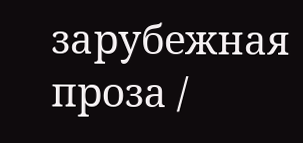зарубежная проза /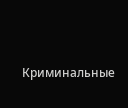Криминальные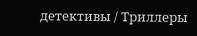детективы / Триллеры